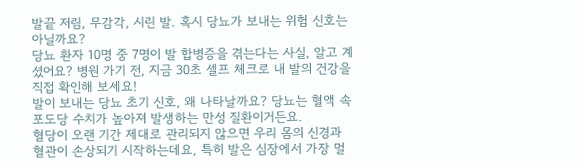발끝 저림, 무감각, 시린 발. 혹시 당뇨가 보내는 위험 신호는 아닐까요?
당뇨 환자 10명 중 7명이 발 합병증을 겪는다는 사실, 알고 계셨어요? 병원 가기 전, 지금 30초 셀프 체크로 내 발의 건강을 직접 확인해 보세요!
발이 보내는 당뇨 초기 신호, 왜 나타날까요? 당뇨는 혈액 속 포도당 수치가 높아져 발생하는 만성 질환이거든요.
혈당이 오랜 기간 제대로 관리되지 않으면 우리 몸의 신경과 혈관이 손상되기 시작하는데요, 특히 발은 심장에서 가장 멀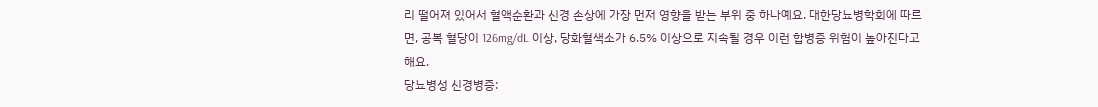리 떨어져 있어서 혈액순환과 신경 손상에 가장 먼저 영향을 받는 부위 중 하나예요. 대한당뇨병학회에 따르면, 공복 혈당이 126mg/dL 이상, 당화혈색소가 6.5% 이상으로 지속될 경우 이런 합병증 위험이 높아진다고 해요.
당뇨병성 신경병증: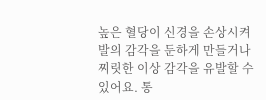높은 혈당이 신경을 손상시켜 발의 감각을 둔하게 만들거나 찌릿한 이상 감각을 유발할 수 있어요. 통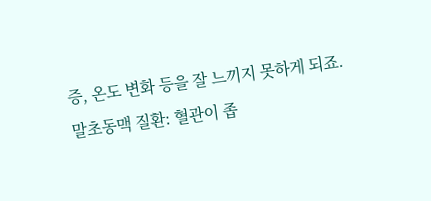증, 온도 변화 등을 잘 느끼지 못하게 되죠.
말초동맥 질환: 혈관이 좁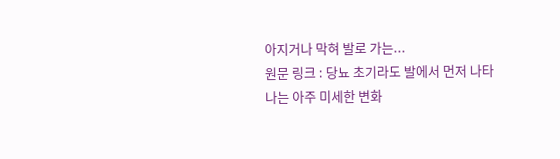아지거나 막혀 발로 가는...
원문 링크 : 당뇨 초기라도 발에서 먼저 나타나는 아주 미세한 변화